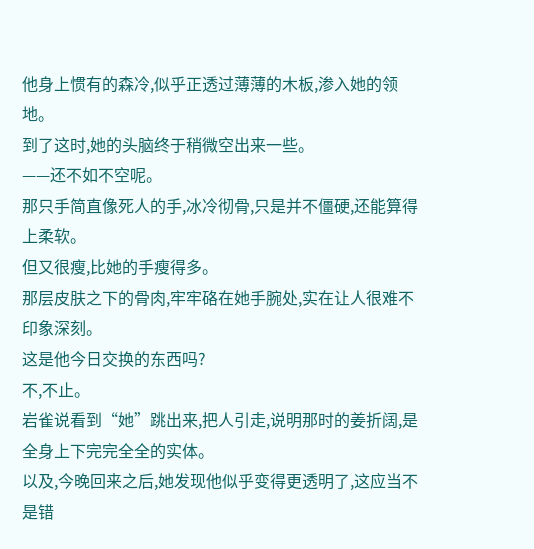他身上惯有的森冷,似乎正透过薄薄的木板,渗入她的领地。
到了这时,她的头脑终于稍微空出来一些。
——还不如不空呢。
那只手简直像死人的手,冰冷彻骨,只是并不僵硬,还能算得上柔软。
但又很瘦,比她的手瘦得多。
那层皮肤之下的骨肉,牢牢硌在她手腕处,实在让人很难不印象深刻。
这是他今日交换的东西吗?
不,不止。
岩雀说看到“她”跳出来,把人引走,说明那时的姜折阔,是全身上下完完全全的实体。
以及,今晚回来之后,她发现他似乎变得更透明了,这应当不是错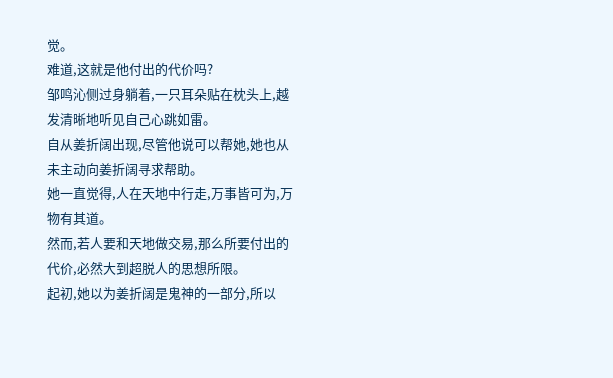觉。
难道,这就是他付出的代价吗?
邹鸣沁侧过身躺着,一只耳朵贴在枕头上,越发清晰地听见自己心跳如雷。
自从姜折阔出现,尽管他说可以帮她,她也从未主动向姜折阔寻求帮助。
她一直觉得,人在天地中行走,万事皆可为,万物有其道。
然而,若人要和天地做交易,那么所要付出的代价,必然大到超脱人的思想所限。
起初,她以为姜折阔是鬼神的一部分,所以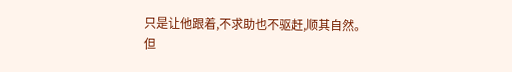只是让他跟着,不求助也不驱赶,顺其自然。
但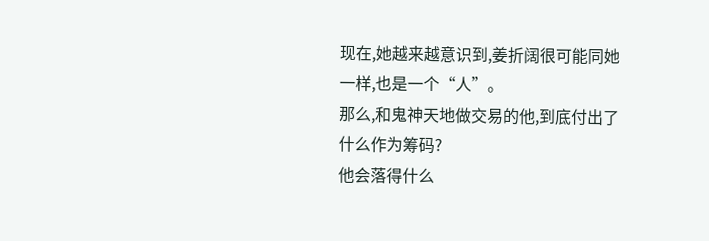现在,她越来越意识到,姜折阔很可能同她一样,也是一个“人”。
那么,和鬼神天地做交易的他,到底付出了什么作为筹码?
他会落得什么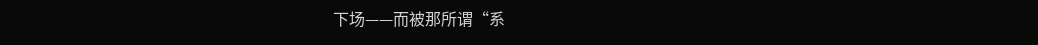下场——而被那所谓“系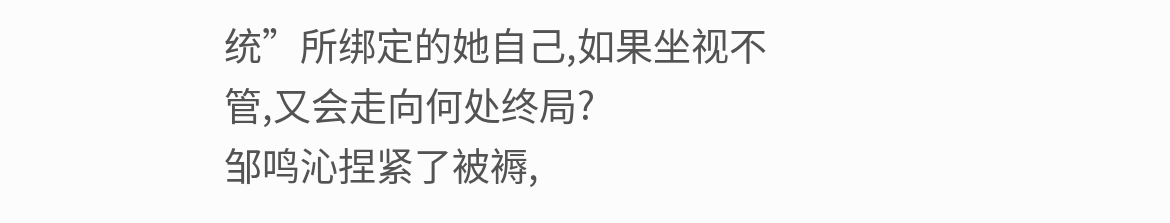统”所绑定的她自己,如果坐视不管,又会走向何处终局?
邹鸣沁捏紧了被褥,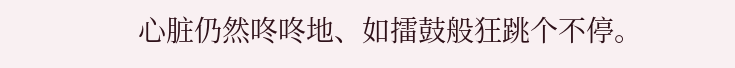心脏仍然咚咚地、如擂鼓般狂跳个不停。